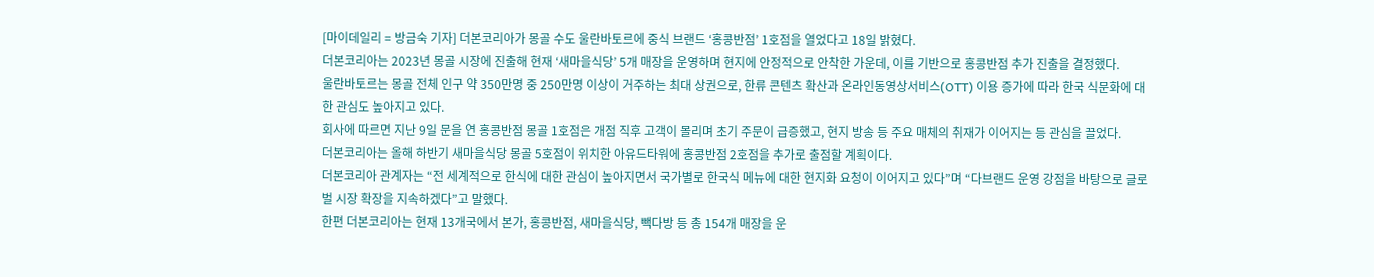[마이데일리 = 방금숙 기자] 더본코리아가 몽골 수도 울란바토르에 중식 브랜드 ‘홍콩반점’ 1호점을 열었다고 18일 밝혔다.
더본코리아는 2023년 몽골 시장에 진출해 현재 ‘새마을식당’ 5개 매장을 운영하며 현지에 안정적으로 안착한 가운데, 이를 기반으로 홍콩반점 추가 진출을 결정했다.
울란바토르는 몽골 전체 인구 약 350만명 중 250만명 이상이 거주하는 최대 상권으로, 한류 콘텐츠 확산과 온라인동영상서비스(OTT) 이용 증가에 따라 한국 식문화에 대한 관심도 높아지고 있다.
회사에 따르면 지난 9일 문을 연 홍콩반점 몽골 1호점은 개점 직후 고객이 몰리며 초기 주문이 급증했고, 현지 방송 등 주요 매체의 취재가 이어지는 등 관심을 끌었다.
더본코리아는 올해 하반기 새마을식당 몽골 5호점이 위치한 아유드타워에 홍콩반점 2호점을 추가로 출점할 계획이다.
더본코리아 관계자는 “전 세계적으로 한식에 대한 관심이 높아지면서 국가별로 한국식 메뉴에 대한 현지화 요청이 이어지고 있다”며 “다브랜드 운영 강점을 바탕으로 글로벌 시장 확장을 지속하겠다”고 말했다.
한편 더본코리아는 현재 13개국에서 본가, 홍콩반점, 새마을식당, 빽다방 등 총 154개 매장을 운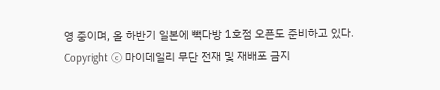영 중이며, 올 하반기 일본에 빽다방 1호점 오픈도 준비하고 있다.
Copyright ⓒ 마이데일리 무단 전재 및 재배포 금지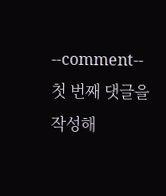--comment--
첫 번째 댓글을 작성해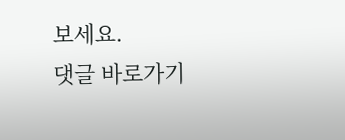보세요.
댓글 바로가기